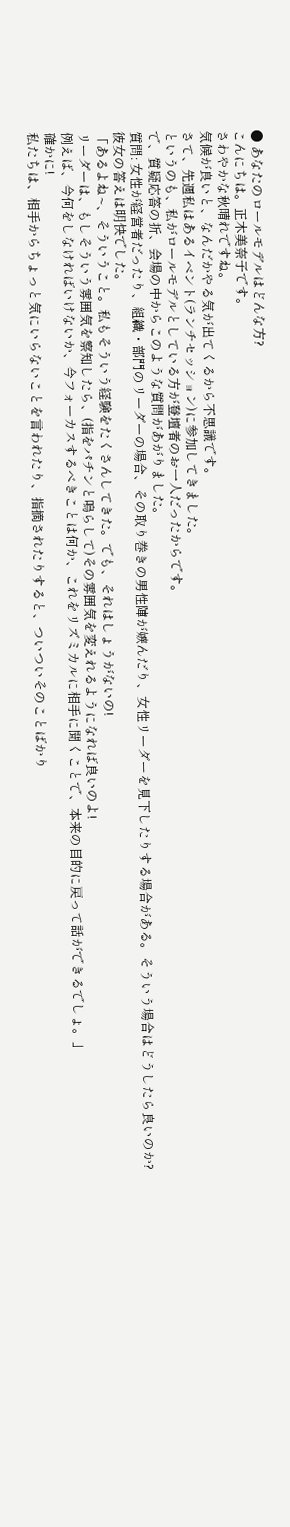● あなたのロールモデルはどんな方?
こんにちは。正木美奈子です。
さわやかな秋晴れですね。
気候が良いと、なんだかやる気が出てくるから不思議です。
さて、先週私はあるイベント(ランチセッション)に参加してきました。
というのも、私がロールモデルとしている方が登壇者のお一人だったからです。
で、質疑応答の折、会場の中からこのような質問があがりました。
質問: 女性が経営者だったり、組織・部門のリーダーの場合、その取り巻きの男性陣が嫉んだり、女性リーダーを見下したりする場合がある。そういう場合はどうしたら良いのか?
彼女の答えは明快でした。
「あるよね~、そういうこと。私もそういう経験をたくさんしてきた。でも、それはしょうがないの!
リーダーは、もしそういう雰囲気を察知したら、(指をパチンと鳴らして)その雰囲気を変えれるようになれば良いのよ!
例えば、今何をしなければいけないか、今フォーカスするべきことは何か、これをリズミカルに相手に聞くことで、本来の目的に戻って話ができるでしょ。」
確かに!
私たちは、相手からちょっと気にいらないことを言われたり、指摘されたりすると、ついついそのことばかり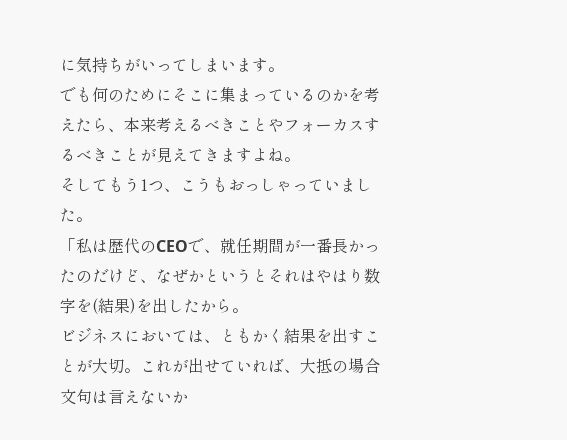に気持ちがいってしまいます。
でも何のためにそこに集まっているのかを考えたら、本来考えるべきことやフォーカスするべきことが見えてきますよね。
そしてもう1つ、こうもおっしゃっていました。
「私は歴代のCEOで、就任期間が一番長かったのだけど、なぜかというとそれはやはり数字を(結果)を出したから。
ビジネスにおいては、ともかく結果を出すことが大切。これが出せていれば、大抵の場合文句は言えないか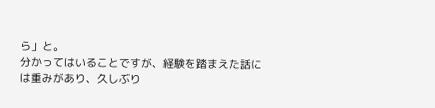ら」と。
分かってはいることですが、経験を踏まえた話には重みがあり、久しぶり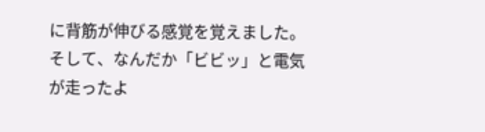に背筋が伸びる感覚を覚えました。
そして、なんだか「ビビッ」と電気が走ったよ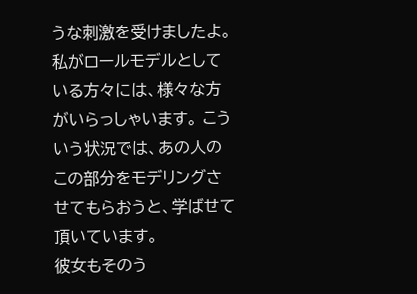うな刺激を受けましたよ。
私がロールモデルとしている方々には、様々な方がいらっしゃいます。 こういう状況では、あの人のこの部分をモデリングさせてもらおうと、学ばせて頂いています。
彼女もそのう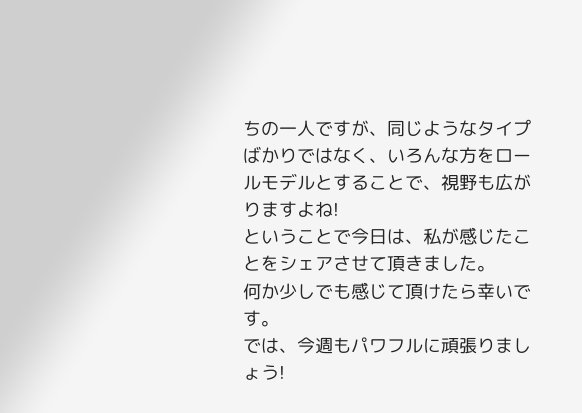ちの一人ですが、同じようなタイプばかりではなく、いろんな方をロールモデルとすることで、視野も広がりますよね!
ということで今日は、私が感じたことをシェアさせて頂きました。
何か少しでも感じて頂けたら幸いです。
では、今週もパワフルに頑張りましょう!